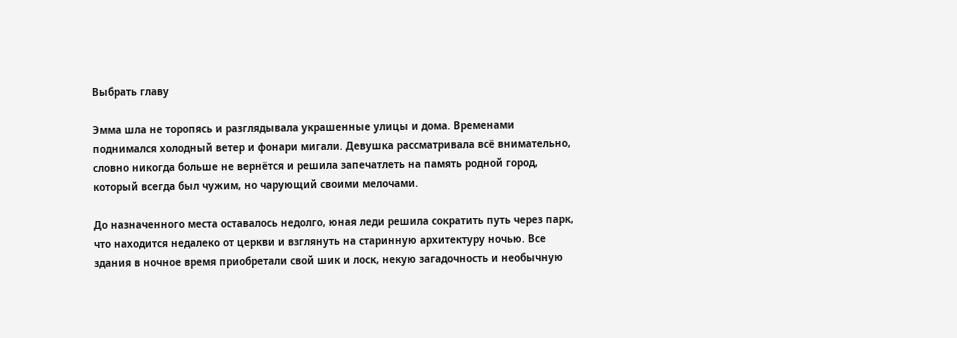Выбрать главу

Эмма шла не торопясь и разглядывала украшенные улицы и дома. Временами поднимался холодный ветер и фонари мигали. Девушка рассматривала всё внимательно, словно никогда больше не вернётся и решила запечатлеть на память родной город, который всегда был чужим, но чарующий своими мелочами.

До назначенного места оставалось недолго, юная леди решила сократить путь через парк, что находится недалеко от церкви и взглянуть на старинную архитектуру ночью. Все здания в ночное время приобретали свой шик и лоск, некую загадочность и необычную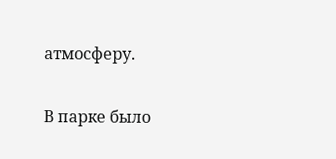атмосферу.

В парке было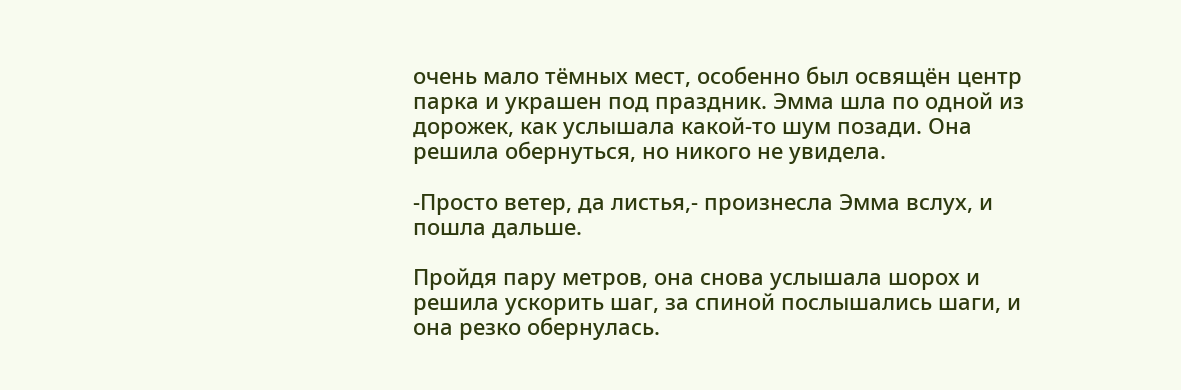очень мало тёмных мест, особенно был освящён центр парка и украшен под праздник. Эмма шла по одной из дорожек, как услышала какой-то шум позади. Она решила обернуться, но никого не увидела.

-Просто ветер, да листья,- произнесла Эмма вслух, и пошла дальше.

Пройдя пару метров, она снова услышала шорох и решила ускорить шаг, за спиной послышались шаги, и она резко обернулась.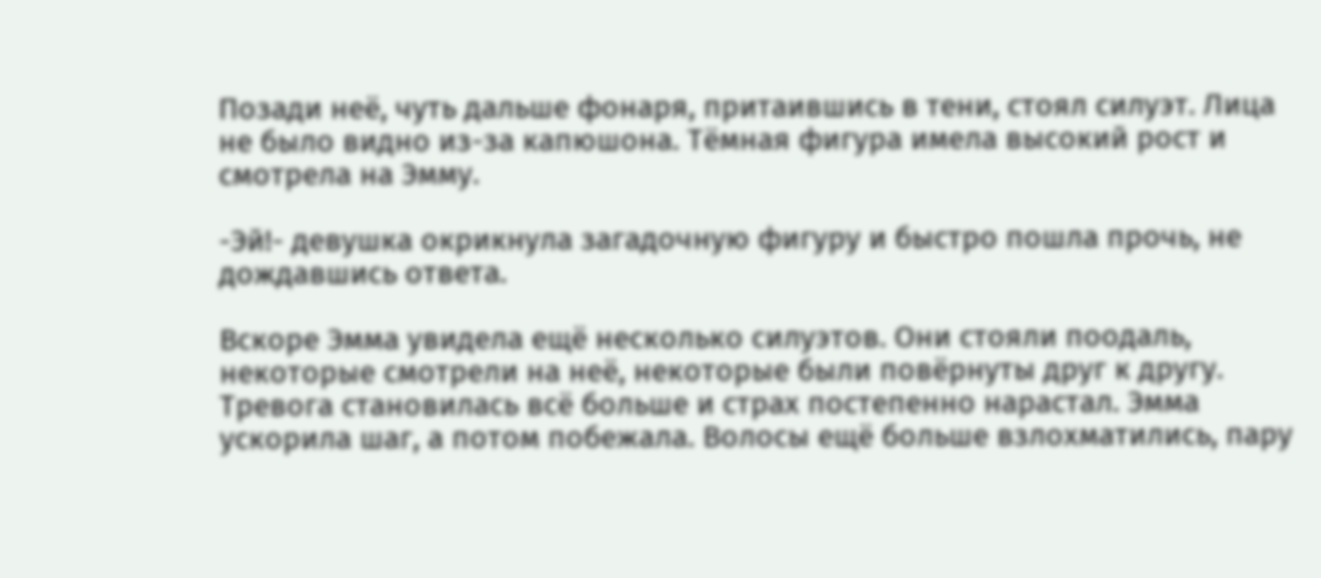Позади неё, чуть дальше фонаря, притаившись в тени, стоял силуэт. Лица не было видно из-за капюшона. Тёмная фигура имела высокий рост и смотрела на Эмму.

-Эй!- девушка окрикнула загадочную фигуру и быстро пошла прочь, не дождавшись ответа.

Вскоре Эмма увидела ещё несколько силуэтов. Они стояли поодаль, некоторые смотрели на неё, некоторые были повёрнуты друг к другу. Тревога становилась всё больше и страх постепенно нарастал. Эмма ускорила шаг, а потом побежала. Волосы ещё больше взлохматились, пару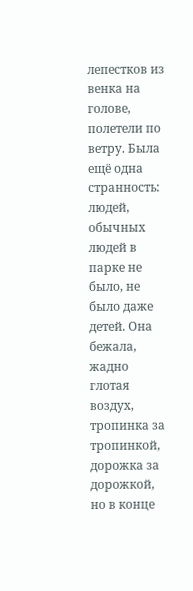лепестков из венка на голове, полетели по ветру. Была ещё одна странность: людей, обычных людей в парке не было, не было даже детей. Она бежала, жадно глотая воздух, тропинка за тропинкой, дорожка за дорожкой, но в конце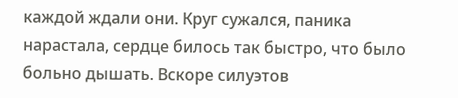каждой ждали они. Круг сужался, паника нарастала, сердце билось так быстро, что было больно дышать. Вскоре силуэтов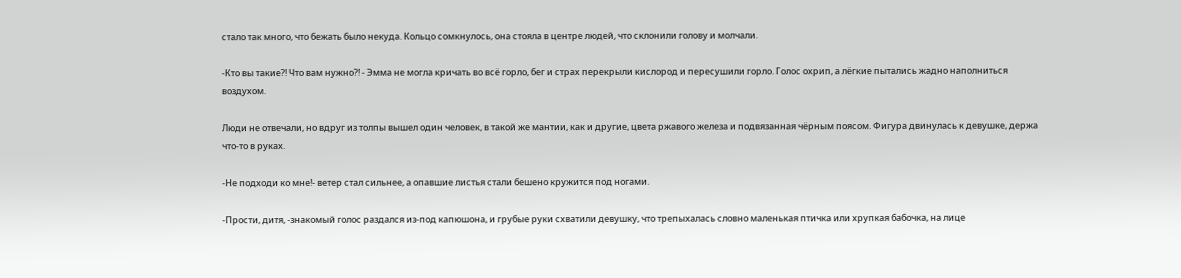стало так много, что бежать было некуда. Кольцо сомкнулось, она стояла в центре людей, что склонили голову и молчали.

-Кто вы такие?! Что вам нужно?! - Эмма не могла кричать во всё горло, бег и страх перекрыли кислород и пересушили горло. Голос охрип, а лёгкие пытались жадно наполниться воздухом.

Люди не отвечали, но вдруг из толпы вышел один человек, в такой же мантии, как и другие, цвета ржавого железа и подвязанная чёрным поясом. Фигура двинулась к девушке, держа что-то в руках.

-Не подходи ко мне!- ветер стал сильнее, а опавшие листья стали бешено кружится под ногами.

-Прости, дитя, -знакомый голос раздался из-под капюшона, и грубые руки схватили девушку, что трепыхалась словно маленькая птичка или хрупкая бабочка, на лице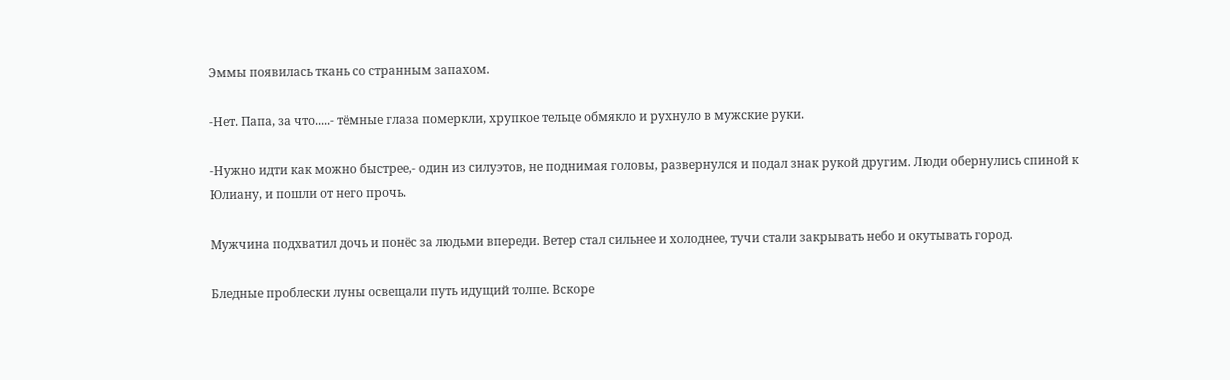Эммы появилась ткань со странным запахом.

-Нет. Папа, за что.....- тёмные глаза померкли, хрупкое тельце обмякло и рухнуло в мужские руки.

-Нужно идти как можно быстрее,- один из силуэтов, не поднимая головы, развернулся и подал знак рукой другим. Люди обернулись спиной к Юлиану, и пошли от него прочь.

Мужчина подхватил дочь и понёс за людьми впереди. Ветер стал сильнее и холоднее, тучи стали закрывать небо и окутывать город.

Бледные проблески луны освещали путь идущий толпе. Вскоре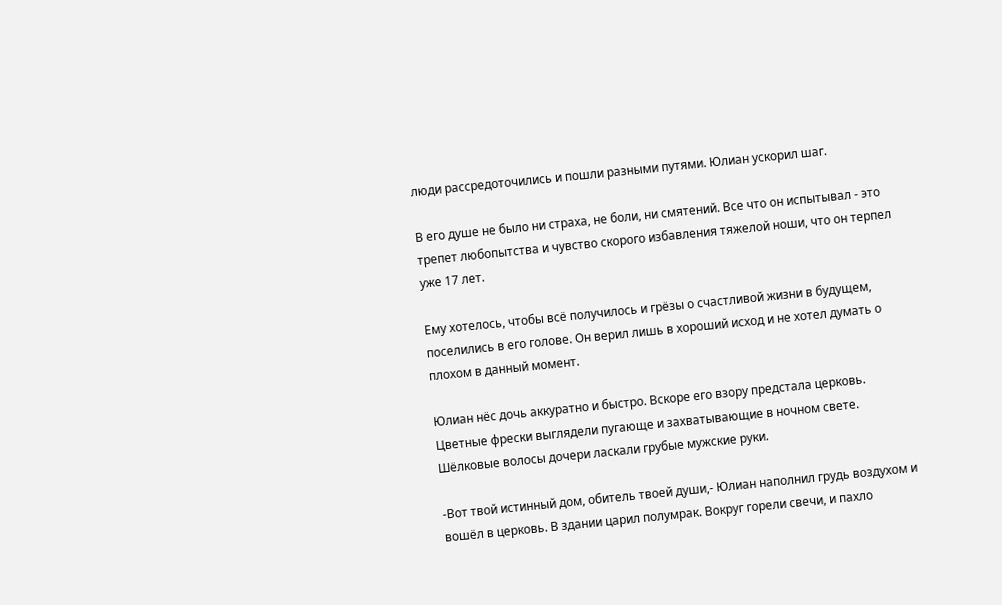люди рассредоточились и пошли разными путями. Юлиан ускорил шаг.

В его душе не было ни страха, не боли, ни смятений. Все что он испытывал - это трепет любопытства и чувство скорого избавления тяжелой ноши, что он терпел уже 17 лет.

Ему хотелось, чтобы всё получилось и грёзы о счастливой жизни в будущем, поселились в его голове. Он верил лишь в хороший исход и не хотел думать о плохом в данный момент.

Юлиан нёс дочь аккуратно и быстро. Вскоре его взору предстала церковь. Цветные фрески выглядели пугающе и захватывающие в ночном свете. Шёлковые волосы дочери ласкали грубые мужские руки.

-Вот твой истинный дом, обитель твоей души,- Юлиан наполнил грудь воздухом и вошёл в церковь. В здании царил полумрак. Вокруг горели свечи, и пахло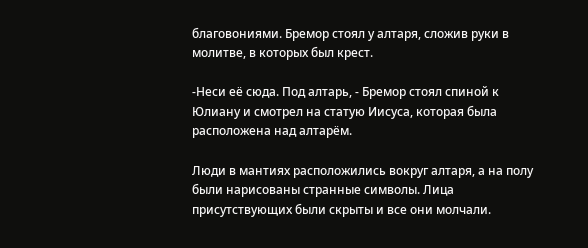благовониями. Бремор стоял у алтаря, сложив руки в молитве, в которых был крест.

-Неси её сюда. Под алтарь, - Бремор стоял спиной к Юлиану и смотрел на статую Иисуса, которая была расположена над алтарём.

Люди в мантиях расположились вокруг алтаря, а на полу были нарисованы странные символы. Лица присутствующих были скрыты и все они молчали.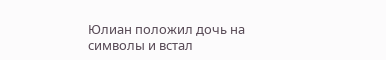Юлиан положил дочь на символы и встал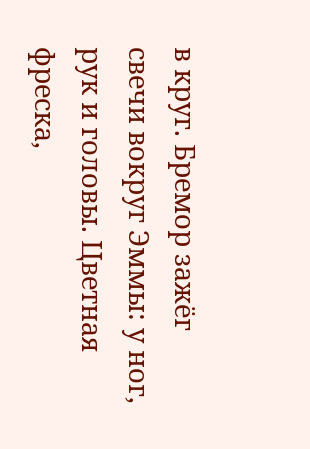в круг. Бремор зажёг свечи вокруг Эммы: у ног, рук и головы. Цветная фреска,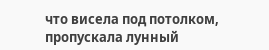что висела под потолком, пропускала лунный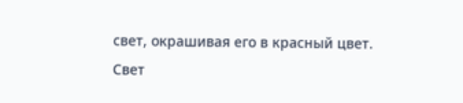свет, окрашивая его в красный цвет. Свет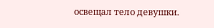освещал тело девушки.